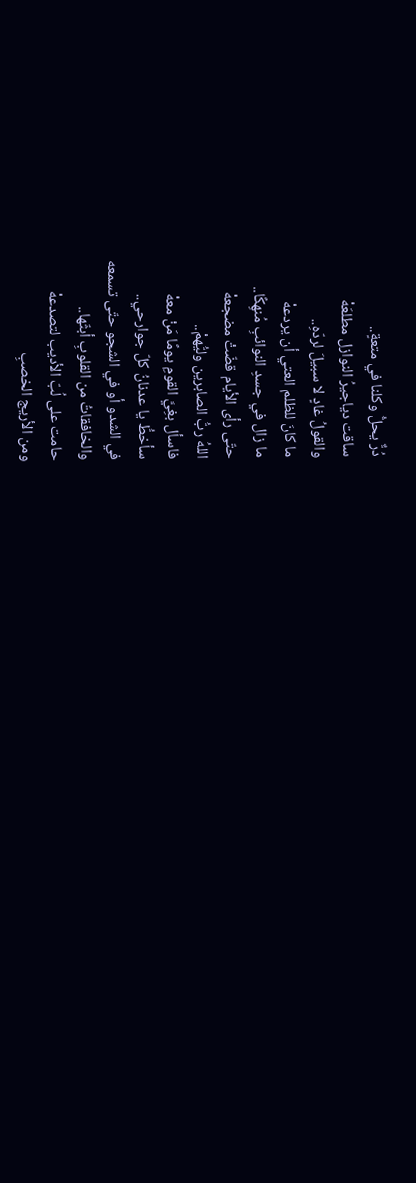دُرٌّ يحلُّ وكلنا في متعةٍ..
ساقت دياجيرُ النوازل مطلعَهْ
والقولُ غادٍ لا سبيلَ لردّهِ..
ما كانَ للظلم العتي أن يردعهْ
ما زال في جسدِ النوائبِ مُنهِكًا..
حتّى رأى الأيام قضّتْ مضجعهْ
اللهُ ربُّ الصابرين وليُّهمْ..
فاسأل بغِيَّ القومِ يومًا مَنْ معهْ
سأخطُّ يا عدنانُ كلّ جوارحي..
في الشدو أو في الشجو حتّى تسمعه
والخافقاتُ من القلوبِ أبثّها..
حامت على لُبّ الأديب لتصدعهْ
ومن الأريج الخصبِ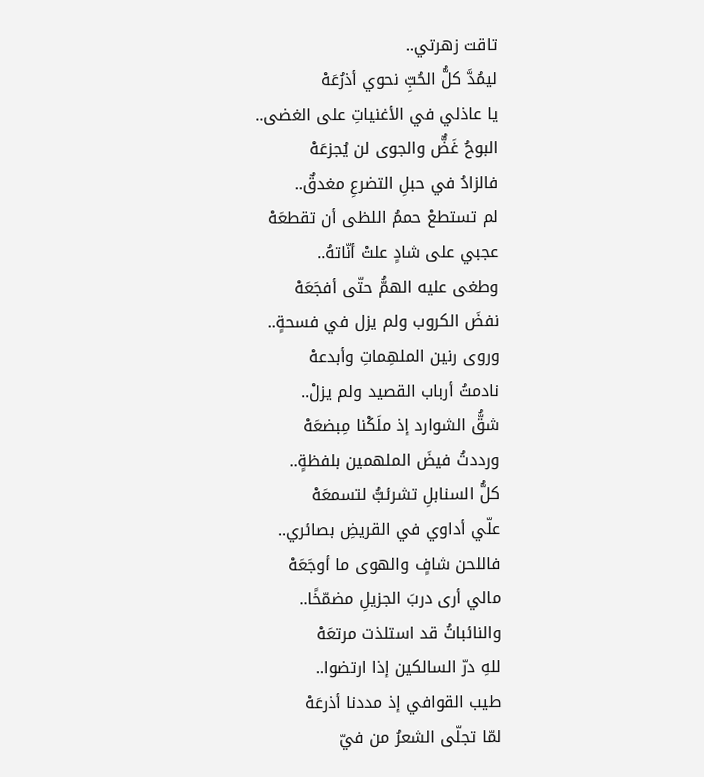تاقت زهرتي..
ليمُدَّ كلُّ الحُبِّ نحوي أذرُعَهْ
يا عاذلي في الأغنياتِ على الغضى..
البوحُ غَضٌّ والجوى لن يُجزعَهْ
فالزادُ في حبلِ التضرعِ مغدقٌ..
لم تستطعْ حممُ اللظى أن تقطعَهْ
عجبي على شادٍ علتْ أنّاتهُ..
وطغى عليه الهمُّ حتّى أفجَعَهْ
نفضَ الكروب ولم يزل في فسحةٍ..
وروى رنين الملهِماتِ وأبدعهْ
نادمتُ أرباب القصيد ولم يزلْ..
شقُّ الشوارد إذ ملَكْنا مِبضعَهْ
ورددتُ فيضَ الملهمين بلفظةٍ..
كلُّ السنابلِ تشرئبُّ لتسمعَهْ
علّي أداوي في القريضِ بصائري..
فاللحن شافٍ والهوى ما أوجَعَهْ
مالي أرى دربَ الجزيلِ مضمّخًا..
والنائباتُ قد استلذت مرتعَهْ
للهِ درّ السالكين إذا ارتضوا..
طيب القوافي إذ مددنا أذرعَهْ
لمّا تجلّى الشعرُ من فيّ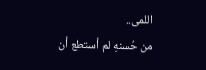اللمى..
من حُسنهِ لم أستطع أن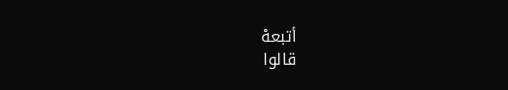أتبعهْ
قالوا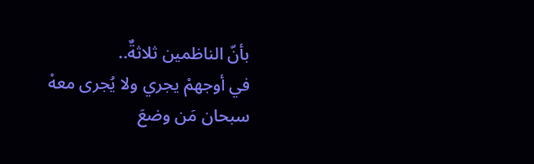بأنّ الناظمين ثلاثةٌ..
في أوجهمْ يجري ولا يُجرى معهْ
سبحان مَن وضعَ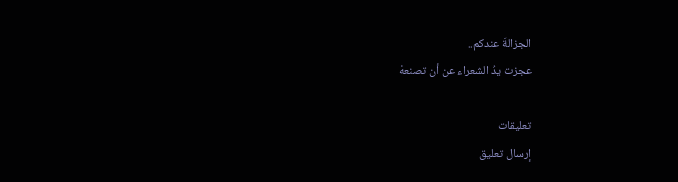الجزالةَ عندكم..
عجزت يدُ الشعراء عن أن تصنعهْ

تعليقات
إرسال تعليق